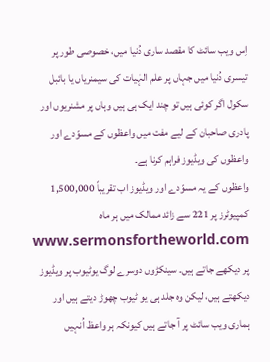اِس ویب سائٹ کا مقصد ساری دُنیا میں، خصوصی طور پر تیسری دُنیا میں جہاں پر علم الہٰیات کی سیمنریاں یا بائبل سکول اگر کوئی ہیں تو چند ایک ہی ہیں وہاں پر مشنریوں اور پادری صاحبان کے لیے مفت میں واعظوں کے مسوّدے اور واعظوں کی ویڈیوز فراہم کرنا ہے۔
واعظوں کے یہ مسوّدے اور ویڈیوز اب تقریباً 1,500,000 کمپیوٹرز پر 221 سے زائد ممالک میں ہر ماہ www.sermonsfortheworld.com پر دیکھے جاتے ہیں۔ سینکڑوں دوسرے لوگ یوٹیوب پر ویڈیوز دیکھتے ہیں، لیکن وہ جلد ہی یو ٹیوب چھوڑ دیتے ہیں اور ہماری ویب سائٹ پر آ جاتے ہیں کیونکہ ہر واعظ اُنہیں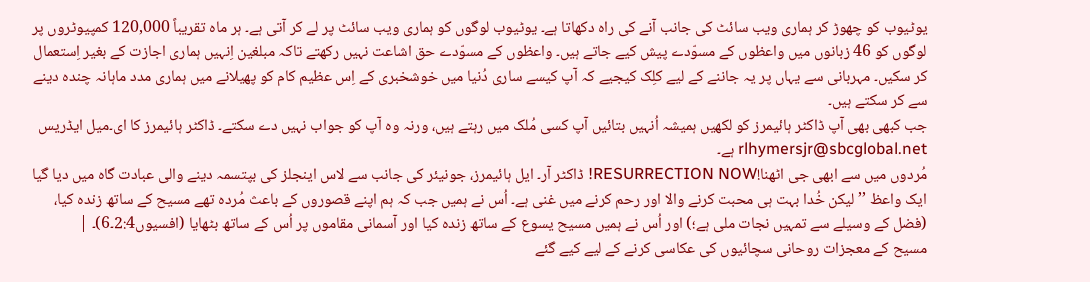یوٹیوب کو چھوڑ کر ہماری ویب سائٹ کی جانب آنے کی راہ دکھاتا ہے۔ یوٹیوب لوگوں کو ہماری ویب سائٹ پر لے کر آتی ہے۔ ہر ماہ تقریباً 120,000 کمپیوٹروں پر لوگوں کو 46 زبانوں میں واعظوں کے مسوّدے پیش کیے جاتے ہیں۔ واعظوں کے مسوّدے حق اشاعت نہیں رکھتے تاکہ مبلغین اِنہیں ہماری اجازت کے بغیر اِستعمال کر سکیں۔ مہربانی سے یہاں پر یہ جاننے کے لیے کلِک کیجیے کہ آپ کیسے ساری دُنیا میں خوشخبری کے اِس عظیم کام کو پھیلانے میں ہماری مدد ماہانہ چندہ دینے سے کر سکتے ہیں۔
جب کبھی بھی آپ ڈاکٹر ہائیمرز کو لکھیں ہمیشہ اُنہیں بتائیں آپ کسی مُلک میں رہتے ہیں، ورنہ وہ آپ کو جواب نہیں دے سکتے۔ ڈاکٹر ہائیمرز کا ای۔میل ایڈریس rlhymersjr@sbcglobal.net ہے۔
مُردوں میں سے ابھی جی اٹھنا!RESURRECTION NOW! ڈاکٹر آر۔ ایل ہائیمرز، جونیئر کی جانب سے لاس اینجلز کی بپتسمہ دینے والی عبادت گاہ میں دیا گیا ایک واعظ ’’لیکن خُدا بہت ہی محبت کرنے والا اور رحم کرنے میں غنی ہے۔ اُس نے ہمیں جب کہ ہم اپنے قصوروں کے باعث مُردہ تھے مسیح کے ساتھ زندہ کیا، (فضل کے وسیلے سے تمہیں نجات ملی ہے؛) اور اُس نے ہمیں مسیح یسوع کے ساتھ زندہ کیا اور آسمانی مقاموں پر اُس کے ساتھ بٹھایا (افسیوں2:4۔6)۔ |
مسیح کے معجزات روحانی سچائیوں کی عکاسی کرنے کے لیے کیے گئے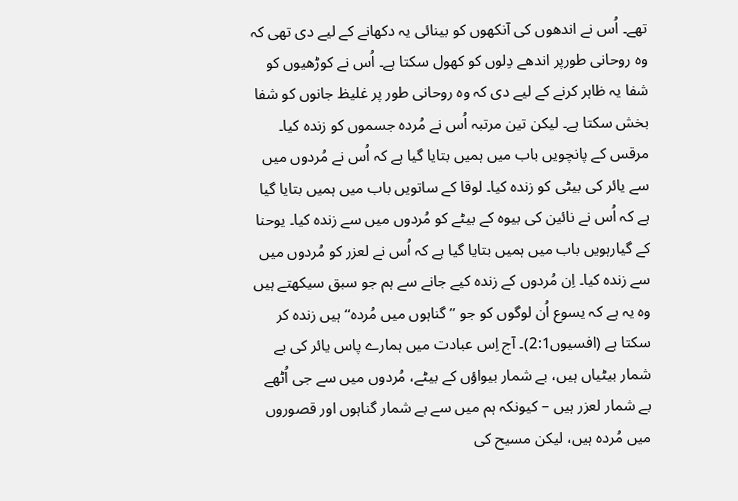تھے۔ اُس نے اندھوں کی آنکھوں کو بینائی یہ دکھانے کے لیے دی تھی کہ وہ روحانی طورپر اندھے دِلوں کو کھول سکتا ہے۔ اُس نے کوڑھیوں کو شفا یہ ظاہر کرنے کے لیے دی کہ وہ روحانی طور پر غلیظ جانوں کو شفا بخش سکتا ہے۔ لیکن تین مرتبہ اُس نے مُردہ جسموں کو زندہ کیا۔ مرقس کے پانچویں باب میں ہمیں بتایا گیا ہے کہ اُس نے مُردوں میں سے یائر کی بیٹی کو زندہ کیا۔ لوقا کے ساتویں باب میں ہمیں بتایا گیا ہے کہ اُس نے نائین کی بیوہ کے بیٹے کو مُردوں میں سے زندہ کیا۔ یوحنا کے گیارہویں باب میں ہمیں بتایا گیا ہے کہ اُس نے لعزر کو مُردوں میں سے زندہ کیا۔ اِن مُردوں کے زندہ کیے جانے سے ہم جو سبق سیکھتے ہیں وہ یہ ہے کہ یسوع اُن لوگوں کو جو ’’گناہوں میں مُردہ‘‘ ہیں زندہ کر سکتا ہے (افسیوں2:1)۔ آج اِس عبادت میں ہمارے پاس یائر کی بے شمار بیٹیاں ہیں، بے شمار بیواؤں کے بیٹے، مُردوں میں سے جی اُٹھے بے شمار لعزر ہیں – کیونکہ ہم میں سے بے شمار گناہوں اور قصوروں میں مُردہ ہیں، لیکن مسیح کی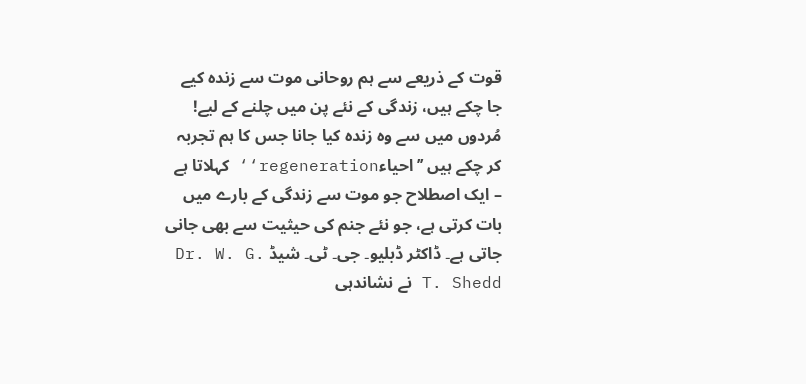قوت کے ذریعے سے ہم روحانی موت سے زندہ کیے جا چکے ہیں، زندگی کے نئے پن میں چلنے کے لیے! مُردوں میں سے وہ زندہ کیا جانا جس کا ہم تجربہ کر چکے ہیں ’’احیاءregeneration‘‘ کہلاتا ہے – ایک اصطلاح جو موت سے زندگی کے بارے میں بات کرتی ہے، جو نئے جنم کی حیثیت سے بھی جانی جاتی ہے۔ ڈاکٹر ڈبلیو۔ جی۔ ٹی۔ شیڈ Dr. W. G. T. Shedd نے نشاندہی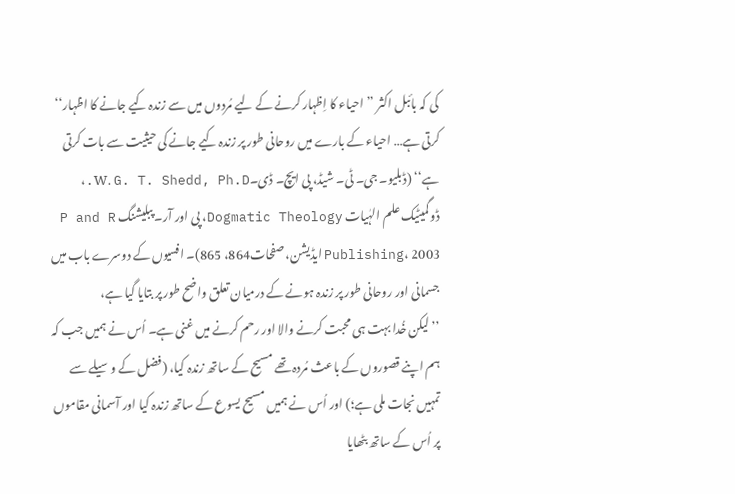کی کہ بائبل اکثر ’’احیاء کا اِظہار کرنے کے لیے مُردوں میں سے زندہ کیے جانے کا اظہار‘‘ کرتی ہے… احیاء کے بارے میں روحانی طور پر زندہ کیے جانے کی حیثیت سے بات کرتی ہے‘‘ (ڈبلیو۔ جی۔ ٹی۔ شیڈ، پی ایچ۔ ڈی۔W. G. T. Shedd, Ph.D.، ڈوگمیٹیک علم الہٰیات Dogmatic Theology، پی اور آر۔ پبلیشنگ P and R Publishing، 2003 ایڈیشن، صفحات864، 865)۔ افسیوں کے دوسرے باب میں جسمانی اور روحانی طور پر زندہ ہونے کے درمیان تعلق واضح طور پر بتایا گیا ہے،
’’لیکن خُدا بہت ہی محبت کرنے والا اور رحم کرنے میں غنی ہے۔ اُس نے ہمیں جب کہ ہم اپنے قصوروں کے باعث مُردہ تھے مسیح کے ساتھ زندہ کیا، (فضل کے وسیلے سے تمہیں نجات ملی ہے؛) اور اُس نے ہمیں مسیح یسوع کے ساتھ زندہ کیا اور آسمانی مقاموں پر اُس کے ساتھ بٹھایا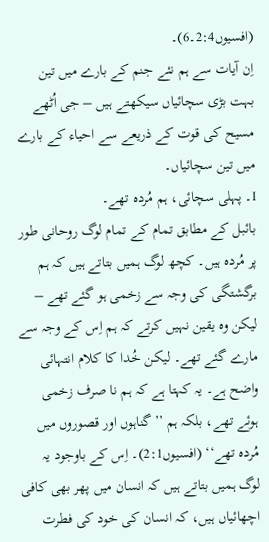(افسیوں2:4۔6)۔
اِن آیات سے ہم نئے جنم کے بارے میں تین بہت بڑی سچائیاں سیکھتے ہیں – جی اُٹھے مسیح کی قوت کے ذریعے سے احیاء کے بارے میں تین سچائیاں۔
I۔ پہلی سچائی، ہم مُردہ تھے۔
بائبل کے مطابق تمام کے تمام لوگ روحانی طور پر مُردہ ہیں۔ کچھ لوگ ہمیں بتاتے ہیں کہ ہم برگشتگی کی وجہ سے زخمی ہو گئے تھے – لیکن وہ یقین نہیں کرتے کہ ہم اِس کے وجہ سے مارے گئے تھے۔ لیکن خُدا کا کلام انتہائی واضح ہے۔ یہ کہتا ہے کہ ہم نا صرف زخمی ہوئے تھے، بلکہ ہم ’’گناہوں اور قصوروں میں مُردہ تھے‘‘ (افسیوں2:1)۔ اِس کے باوجود یہ لوگ ہمیں بتاتے ہیں کہ انسان میں پھر بھی کافی اچھائیاں ہیں، کہ انسان کی خود کی فطرت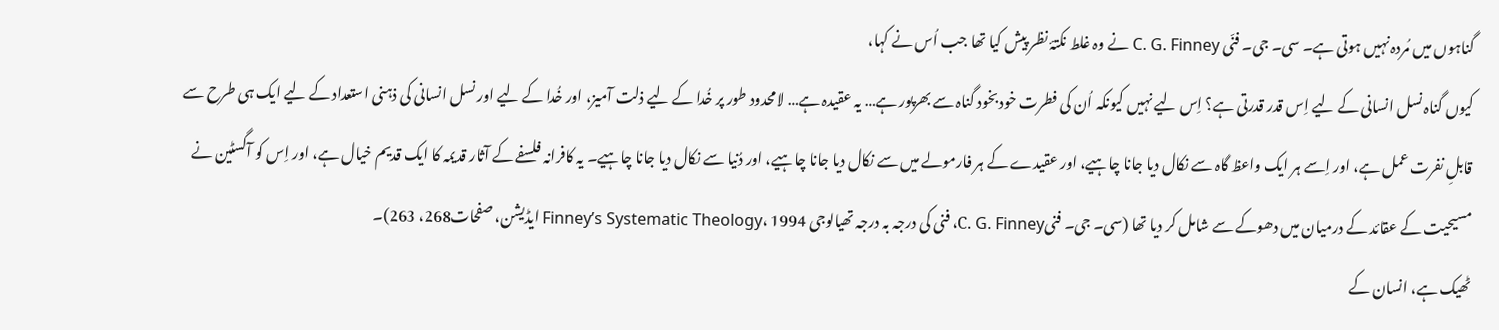گناہوں میں مُردہ نہیں ہوتی ہے۔ سی۔ جی۔ فنّی C. G. Finney نے وہ غلط نکتۂ نظر پیش کیا تھا جب اُس نے کہا،
کیوں گناہ نسل انسانی کے لیے اِس قدر قدرتی ہے؟ اِس لیے نہیں کیونکہ اُن کی فطرت خودبخود گناہ سے بھرپور ہے… یہ عقیدہ ہے… لامحدود طور پر خُدا کے لیے ذلت آمیز، اور خُدا کے لیے اور نسل انسانی کی ذہنی استعداد کے لیے ایک ہی طرح سے قابلِ نفرت عمل ہے، اور اِسے ہر ایک واعظ گاہ سے نکال دیا جانا چاہیے، اور عقیدے کے ہر فارمولے میں سے نکال دیا جانا چاہیے، اور دُنیا سے نکال دیا جانا چاہیے۔ یہ کافرانہ فلسفے کے آثار قدیمہ کا ایک قدیم خیال ہے، اور اِس کو آگسٹین نے مسیحیت کے عقائد کے درمیان میں دھوکے سے شامل کر دیا تھا (سی۔ جی۔ فنیC. G. Finney، فنی کی درجہ بہ درجہ تھیالوجی Finney’s Systematic Theology، 1994 ایڈیشن، صفحات268، 263)۔
ٹھیک ہے، انسان کے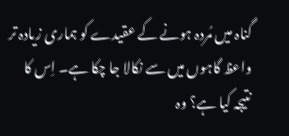گناہ میں مُردہ ہونے کے عقیدے کو ہماری زیادہ تر واعظ گاہوں میں سے نکالا جا چکا ہے۔ اِس کا نتیجہ کیا ہے؟ وہ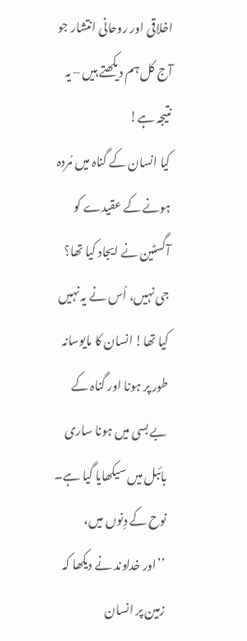اخلاقی اور روحانی انتشار جو آج کل ہم دیکھتے ہیں – یہ نتیجہ ہے!
کیا انسان کے گناہ میں مُردہ ہونے کے عقیدے کو آگسٹین نے ایجاد کیا تھا؟ جی نہیں، اُس نے یہ نہیں کیا تھا! انسان کا مایوسانہ طور پر ہونا اور گناہ کے بے بسی میں ہونا ساری بائبل میں سیکھایا گیا ہے۔ نوح کے دِنوں میں،
’’اور خداوند نے دیکھا کہ زمین پر انسان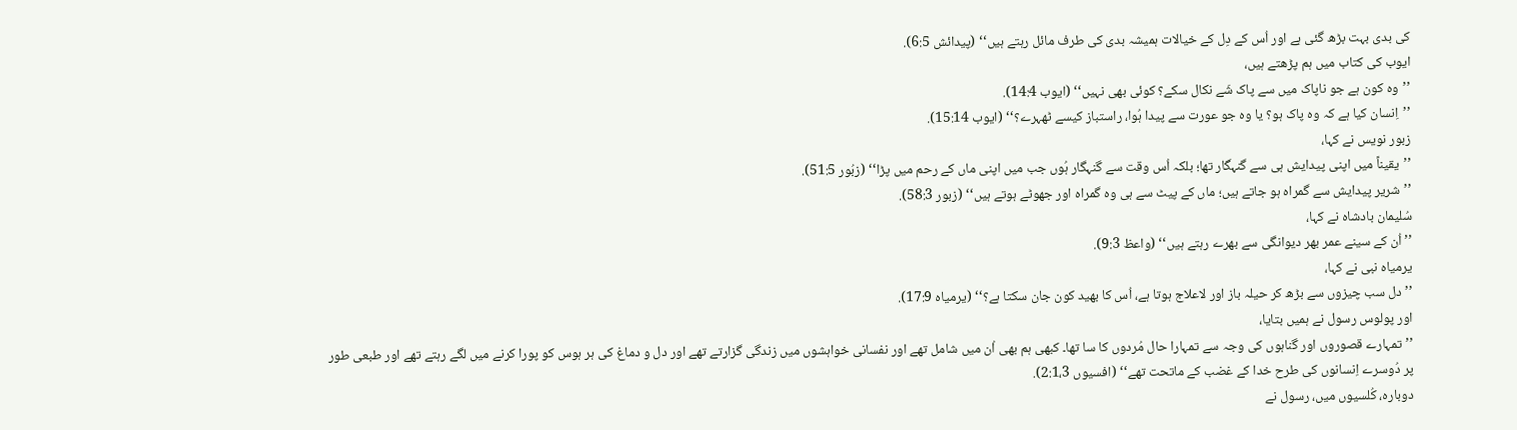کی بدی بہت بڑھ گئی ہے اور اُس کے دِل کے خیالات ہمیشہ بدی کی طرف مائل رہتے ہیں‘‘ (پیدائش 6:5).
ایوب کی کتاب میں ہم پڑھتے ہیں،
’’وہ کون ہے جو ناپاک میں سے پاک شَے نکال سکے؟ کوئی بھی نہیں‘‘ (ایوب 14:4).
’’اِنسان کیا ہے کہ وہ پاک ہو؟ یا وہ جو عورت سے پیدا ہُوا، راستباز کیسے ٹھہرے؟‘‘ (ایوب 15:14).
زبور نویس نے کہا،
’’یقیناً میں اپنی پیدایش ہی سے گنہگار تھا؛ بلکہ اُس وقت سے گنہگار ہُوں جب میں اپنی ماں کے رحم میں پڑا‘‘ (زبُور 51:5).
’’شریر پیدایش سے گمراہ ہو جاتے ہیں؛ ماں کے پیٹ سے ہی وہ گمراہ اور جھوٹے ہوتے ہیں‘‘ (زبور 58:3).
سُلیمان بادشاہ نے کہا،
’’اُن کے سینے عمر بھر دیوانگی سے بھرے رہتے ہیں‘‘ (واعظ 9:3).
یرمیاہ نبی نے کہا،
’’دل سب چیزوں سے بڑھ کر حیلہ باز اور لاعلاج ہوتا ہے، اُس کا بھید کون جان سکتا ہے؟‘‘ (یرمیاہ 17:9).
اور پولوس رسول نے ہمیں بتایا،
’’تمہارے قصوروں اور گناہوں کی وجہ سے تمہارا حال مُردوں کا سا تھا۔ کبھی ہم بھی اُن میں شامل تھے اور نفسانی خواہشوں میں زندگی گزارتے تھے اور دل و دماغ کی ہر ہوس کو پورا کرنے میں لگے رہتے تھے اور طبعی طور پر دُوسرے اِنسانوں کی طرح خدا کے غضب کے ماتحت تھے‘‘ (افسیوں 2:1،3).
دوبارہ، کُلسیوں میں، رسول نے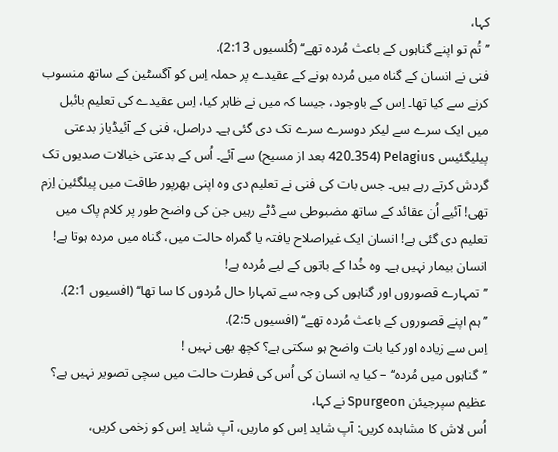کہا،
’’تُم تو اپنے گناہوں کے باعث مُردہ تھے‘‘ (کُلسیوں 2:13).
فنی نے انسان کے گناہ میں مُردہ ہونے کے عقیدے پر حملہ اِس کو آگسٹین کے ساتھ منسوب کرنے سے کیا تھا۔ اِس کے باوجود، جیسا کہ میں نے ظاہر کیا، اِس عقیدے کی تعلیم بائبل میں ایک سرے سے لیکر دوسرے سرے تک دی گئی ہے۔ دراصل، فنی کے آئیڈیاز بدعتی پیلیگئیس Pelagius (354۔420 بعد از مسیح) سے آئے۔ اُس کے بدعتی خیالات صدیوں تک گردش کرتے رہے ہیں۔ جس بات کی فنی نے تعلیم دی وہ اپنی بھرپور طاقت میں پیلگئین اِزم تھی! آئیے اُن عقائد کے ساتھ مضبوطی سے ڈٹے رہیں جن کی واضح طور پر کلام پاک میں تعلیم دی گئی ہے! انسان ایک غیراصلاح یافتہ یا گمراہ حالت میں، گناہ میں مردہ ہوتا ہے! انسان بیمار نہیں ہے۔ وہ خُدا کے باتوں کے لیے مُردہ ہے!
’’تمہارے قصوروں اور گناہوں کی وجہ سے تمہارا حال مُردوں کا سا تھا‘‘ (افسیوں 2:1).
’’ہم اپنے قصوروں کے باعث مُردہ تھے‘‘ (افسیوں 2:5).
اِس سے زیادہ اور کیا بات واضح ہو سکتی ہے؟ کچھ بھی نہیں !
’’گناہوں میں مُردہ‘‘ – کیا یہ انسان کی اُس کی فطرت حالت میں سچی تصویر نہیں ہے؟ عظیم سپرجیئن Spurgeon نے کہا،
اُس لاش کا مشاہدہ کریں: آپ شاید اِس کو ماریں، آپ شاید اِس کو زخمی کریں،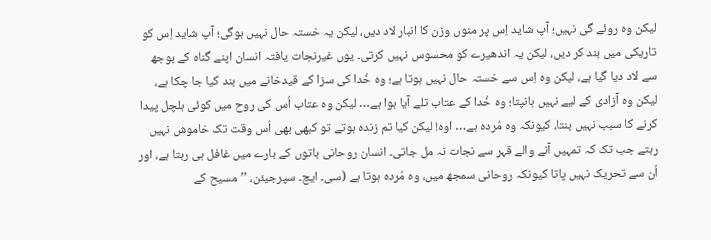لیکن وہ روئے گی نہیں؛ آپ شاید اِس پر منوں وزن کا انبار لاد دیں، لیکن یہ خستہ حال نہیں ہوگی؛ آپ شاید اِس کو تاریکی میں بند کر دیں، لیکن یہ اندھیرے کو محسوس نہیں کرتی۔ یوں غیرنجات یافتہ انسان اپنے گناہ کے بوجھ سے لاد دیا گیا ہے، لیکن وہ اِس سے خستہ حال نہیں ہوتا ہے؛ وہ خُدا کی سزا کے قیدخانے میں بند کیا جا چکا ہے، لیکن وہ آزادی کے لیے نہیں ہانپتا؛ وہ خُدا کے عتاب تلے آیا ہوا ہے… لیکن وہ عتاب اُس کی روح میں کوئی ہلچل پیدا کرنے کا سبب نہیں بنتا، کیونکہ وہ مُردہ ہے… اوہ! لیکن کیا تم زندہ ہوتے تو کبھی بھی اُس وقت تک خاموش نہیں رہتے جب تک کہ تمہیں آنے والے قہر سے نجات نہ مل جاتی۔ انسان روحانی باتوں کے بارے میں غافل ہی رہتا ہے، اور اُن سے تحریک نہیں پاتا کیونکہ روحانی سمجھ میں، وہ مُردہ ہوتا ہے (سی۔ ایچ۔ سپرجیئن، ’’مسیح کے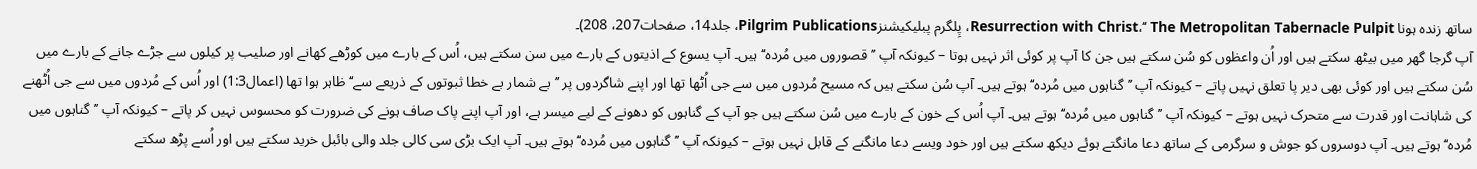ساتھ زندہ ہونا Resurrection with Christ،‘‘ The Metropolitan Tabernacle Pulpit، پِلگرم پبلیکیشنزPilgrim Publications، جلد14، صفحات207، 208)۔
آپ گرجا گھر میں بیٹھ سکتے ہیں اور اُن واعظوں کو سُن سکتے ہیں جن کا آپ پر کوئی اثر نہیں ہوتا – کیونکہ آپ ’’قصوروں میں مُردہ‘‘ ہیں۔ آپ یسوع کے اذیتوں کے بارے میں سن سکتے ہیں، اُس کے بارے میں کوڑھے کھانے اور صلیب پر کیلوں سے جڑے جانے کے بارے میں سُن سکتے ہیں اور کوئی بھی دیر پا تعلق نہیں پاتے – کیونکہ آپ ’’گناہوں میں مُردہ‘‘ ہوتے ہیں۔ آپ سُن سکتے ہیں کہ مسیح مُردوں میں سے جی اُٹھا تھا اور اپنے شاگردوں پر ’’بے شمار بے خطا ثبوتوں کے ذریعے سے‘‘ ظاہر ہوا تھا (اعمال1:3) اور اُس کے مُردوں میں سے جی اُٹھنے کی شاہانت اور قدرت سے متحرک نہیں ہوتے – کیونکہ آپ ’’گناہوں میں مُردہ‘‘ ہوتے ہیں۔ آپ اُس کے خون کے بارے میں سُن سکتے ہیں جو آپ کے گناہوں کو دھونے کے لیے میسر ہے، اور آپ اپنے پاک صاف ہونے کی ضرورت کو محسوس نہیں کر پاتے – کیونکہ آپ ’’گناہوں میں مُردہ‘‘ ہوتے ہیں۔ آپ دوسروں کو جوش و سرگرمی کے ساتھ دعا مانگتے ہوئے دیکھ سکتے ہیں اور خود ویسے دعا مانگنے کے قابل نہیں ہوتے – کیونکہ آپ ’’گناہوں میں مُردہ‘‘ ہوتے ہیں۔ آپ ایک بڑی سی کالی جلد والی بائبل خرید سکتے ہیں اور اُسے پڑھ سکتے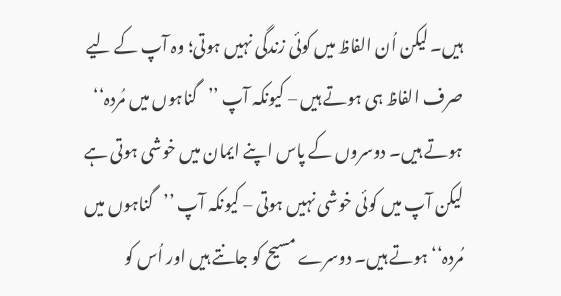ہیں۔ لیکن اُن الفاظ میں کوئی زندگی نہیں ہوتی؛ وہ آپ کے لیے صرف الفاظ ہی ہوتے ہیں – کیونکہ آپ ’’گناہوں میں مُردہ‘‘ ہوتے ہیں۔ دوسروں کے پاس اپنے ایمان میں خوشی ہوتی ہے لیکن آپ میں کوئی خوشی نہیں ہوتی – کیونکہ آپ ’’گناہوں میں مُردہ‘‘ ہوتے ہیں۔ دوسرے مسیح کو جانتے ہیں اور اُس کو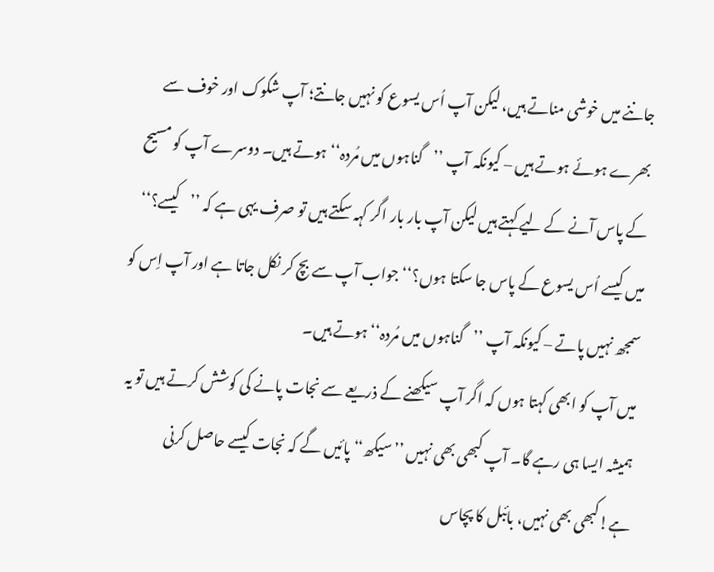جاننے میں خوشی مناتے ہیں، لیکن آپ اُس یسوع کو نہیں جانتے؛ آپ شکوک اور خوف سے بھرے ہوئے ہوتے ہیں – کیونکہ آپ ’’گناہوں میں مُردہ‘‘ ہوتے ہیں۔ دوسرے آپ کو مسیح کے پاس آنے کے لیے کہتے ہیں لیکن آپ بار بار اگر کہہ سکتے ہیں تو صرف یہی ہے کہ ’’کیسے؟‘‘ میں کیسے اُس یسوع کے پاس جا سکتا ہوں؟‘‘ جواب آپ سے بچ کر نکل جاتا ہے اور آپ اِس کو سمجھ نہیں پاتے – کیونکہ آپ ’’گناہوں میں مُردہ‘‘ ہوتے ہیں۔
میں آپ کو ابھی کہتا ہوں کہ اگر آپ سیکھنے کے ذریعے سے نجات پانے کی کوشش کرتے ہیں تو یہ ہمیشہ ایسا ہی رہے گا۔ آپ کبھی بھی نہیں ’’سیکھ‘‘ پائیں گے کہ نجات کیسے حاصل کرنی ہے!کبھی بھی نہیں، بائبل کا پچاس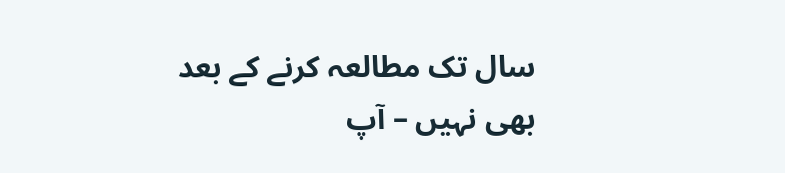سال تک مطالعہ کرنے کے بعد بھی نہیں – آپ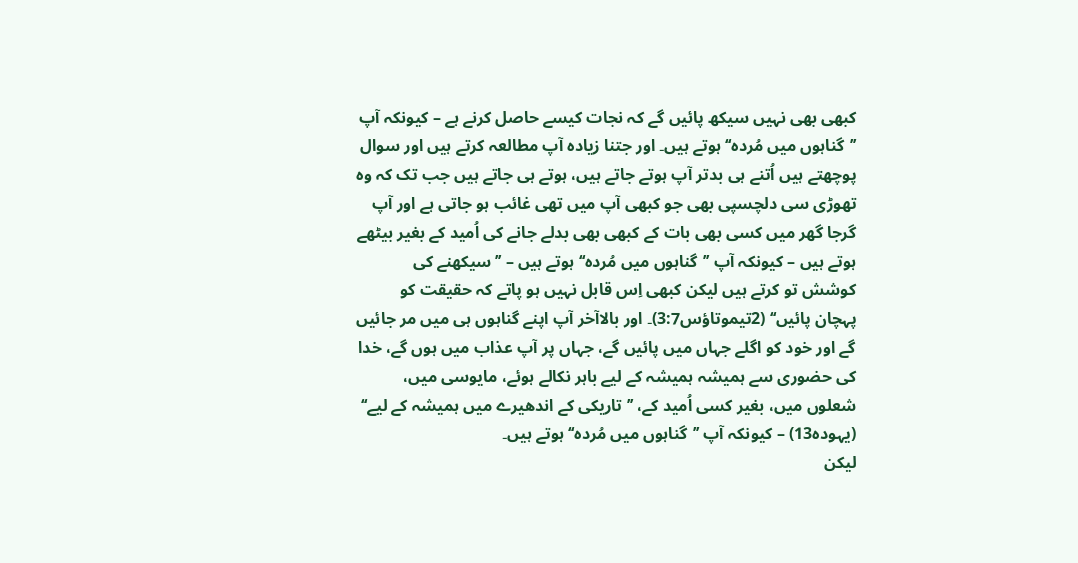کبھی بھی نہیں سیکھ پائیں گے کہ نجات کیسے حاصل کرنے ہے – کیونکہ آپ ’’گناہوں میں مُردہ‘‘ ہوتے ہیں۔ اور جتنا زیادہ آپ مطالعہ کرتے ہیں اور سوال پوچھتے ہیں اُتنے ہی بدتر آپ ہوتے جاتے ہیں، ہوتے ہی جاتے ہیں جب تک کہ وہ تھوڑی سی دلچسپی بھی جو کبھی آپ میں تھی غائب ہو جاتی ہے اور آپ گرجا گھر میں کسی بھی بات کے کبھی بھی بدلے جانے کی اُمید کے بغیر بیٹھے ہوتے ہیں – کیونکہ آپ ’’گناہوں میں مُردہ‘‘ ہوتے ہیں – ’’سیکھنے کی کوشش تو کرتے ہیں لیکن کبھی اِس قابل نہیں ہو پاتے کہ حقیقت کو پہچان پائیں‘‘ (2تیموتاؤس3:7)۔ اور بالاآخر آپ اپنے گناہوں ہی میں مر جائیں گے اور خود کو اگلے جہاں میں پائیں گے، جہاں پر آپ عذاب میں ہوں گے، خدا کی حضوری سے ہمیشہ ہمیشہ کے لیے باہر نکالے ہوئے، مایوسی میں، شعلوں میں، بغیر کسی اُمید کے، ’’تاریکی کے اندھیرے میں ہمیشہ کے لیے‘‘ (یہودہ13) – کیونکہ آپ ’’گناہوں میں مُردہ‘‘ ہوتے ہیں۔
لیکن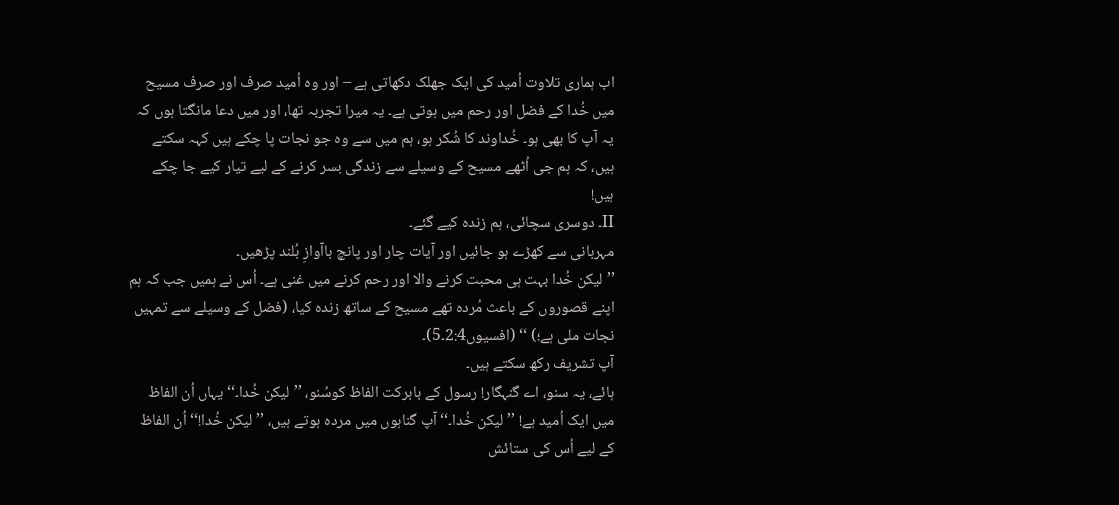اب ہماری تلاوت اُمید کی ایک جھلک دکھاتی ہے – اور وہ اُمید صرف اور صرف مسیح میں خُدا کے فضل اور رحم میں ہوتی ہے۔ یہ میرا تجربہ تھا، اور میں دعا مانگتا ہوں کہ یہ آپ کا بھی ہو۔ خُداوند کا شُکر ہو، ہم میں سے وہ جو نجات پا چکے ہیں کہہ سکتے ہیں، کہ ہم جی اُٹھے مسیح کے وسیلے سے زندگی بسر کرنے کے لیے تیار کیے جا چکے ہیں!
II۔ دوسری سچائی، ہم زندہ کیے گئے۔
مہربانی سے کھڑے ہو جائیں اور آیات چار اور پانچ باآوازِ بُلند پڑھیں۔
’’لیکن خُدا بہت ہی محبت کرنے والا اور رحم کرنے میں غنی ہے۔ اُس نے ہمیں جب کہ ہم اپنے قصوروں کے باعث مُردہ تھے مسیح کے ساتھ زندہ کیا، (فضل کے وسیلے سے تمہیں نجات ملی ہے؛) ‘‘ (افسیوں2:4۔5)۔
آپ تشریف رکھ سکتے ہیں۔
ہائے، یہ سنو، اے گنہگار! رسول کے بابرکت الفاظ کوسُنو، ’’لیکن خُدا۔‘‘ یہاں اُن الفاظ میں ایک اُمید ہے! ’’لیکن خُدا۔‘‘ آپ گناہوں میں مردہ ہوتے ہیں، ’’لیکن خُدا!‘‘ اُن الفاظ کے لیے اُس کی ستائش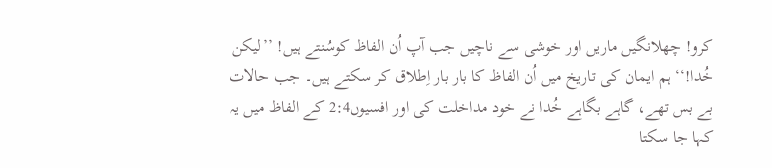کرو! چھلانگیں ماریں اور خوشی سے ناچیں جب آپ اُن الفاظ کوسُنتے ہیں! ’’لیکن خُدا!‘‘ ہم ایمان کی تاریخ میں اُن الفاظ کا بار بار اِطلاق کر سکتے ہیں۔ جب حالات بے بس تھے، گاہے بگاہے خُدا نے خود مداخلت کی اور افسیوں2:4 کے الفاظ میں یہ کہا جا سکتا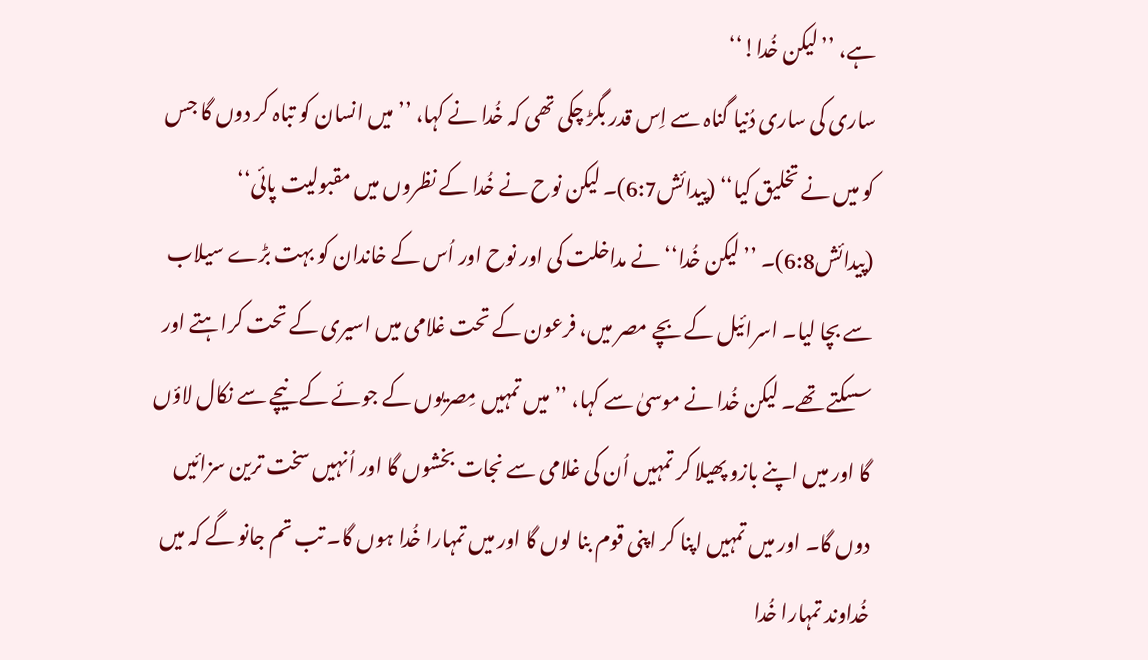ہے، ’’لیکن خُدا!‘‘
ساری کی ساری دُنیا گناہ سے اِس قدر بگڑ چکی تھی کہ خُدا نے کہا، ’’میں انسان کو تباہ کر دوں گا جس کو میں نے تخلیق کیا‘‘ (پیدائش6:7)۔ لیکن نوح نے خُدا کے نظروں میں مقبولیت پائی‘‘ (پیدائش6:8)۔ ’’لیکن خُدا‘‘ نے مداخلت کی اور نوح اور اُس کے خاندان کو بہت بڑے سیلاب سے بچا لیا۔ اسرائیل کے بچے مصر میں، فرعون کے تحت غلامی میں اسیری کے تحت کراہتے اور سسکتے تھے۔ لیکن خُدا نے موسیٰ سے کہا، ’’میں تمہیں مِصریوں کے جوئے کے نیچے سے نکال لاؤں گا اور میں اپنے بازو پھیلا کر تمہیں اُن کی غلامی سے نجات بخشوں گا اور اُنہیں سخت ترین سزائیں دوں گا۔ اور میں تمہیں اپنا کر اپنی قوم بنا لوں گا اور میں تمہارا خُدا ہوں گا۔ تب تم جانو گے کہ میں خُداوند تمہارا خُدا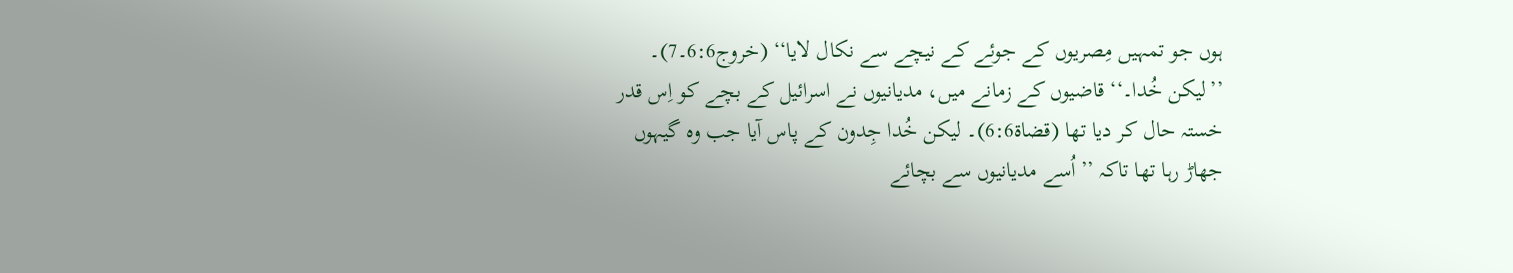ہوں جو تمہیں مِصریوں کے جوئے کے نیچے سے نکال لایا‘‘ (خروج6:6۔7)۔ ’’لیکن خُدا۔‘‘ قاضیوں کے زمانے میں، مدیانیوں نے اسرائیل کے بچے کو اِس قدر خستہ حال کر دیا تھا (قضاۃ6:6)۔ لیکن خُدا جِدون کے پاس آیا جب وہ گیہوں جھاڑ رہا تھا تاکہ ’’اُسے مدیانیوں سے بچائے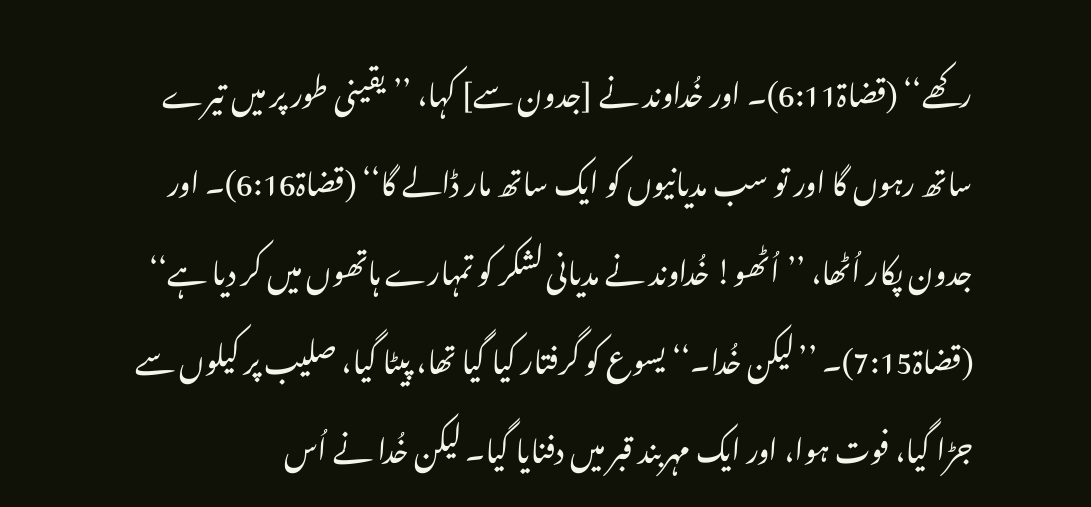رکھے‘‘ (قضاۃ6:11)۔ اور خُداوند نے [جدون سے] کہا، ’’یقینی طور پر میں تیرے ساتھ رہوں گا اور تو سب مدیانیوں کو ایک ساتھ مار ڈالے گا‘‘ (قضاۃ6:16)۔ اور جدون پکار اُٹھا، ’’اُٹھو! خُداوند نے مدیانی لشکر کو تمہارے ہاتھوں میں کر دیا ہے‘‘ (قضاۃ7:15)۔ ’’لیکن خُدا۔‘‘ یسوع کو گرفتار کیا گیا تھا، پیٹا گیا، صلیب پر کیلوں سے جڑا گیا، فوت ہوا، اور ایک مہربند قبر میں دفنایا گیا۔ لیکن خُدا نے اُس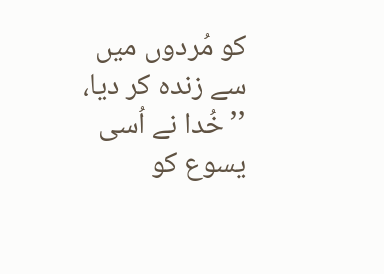کو مُردوں میں سے زندہ کر دیا، ’’خُدا نے اُسی یسوع کو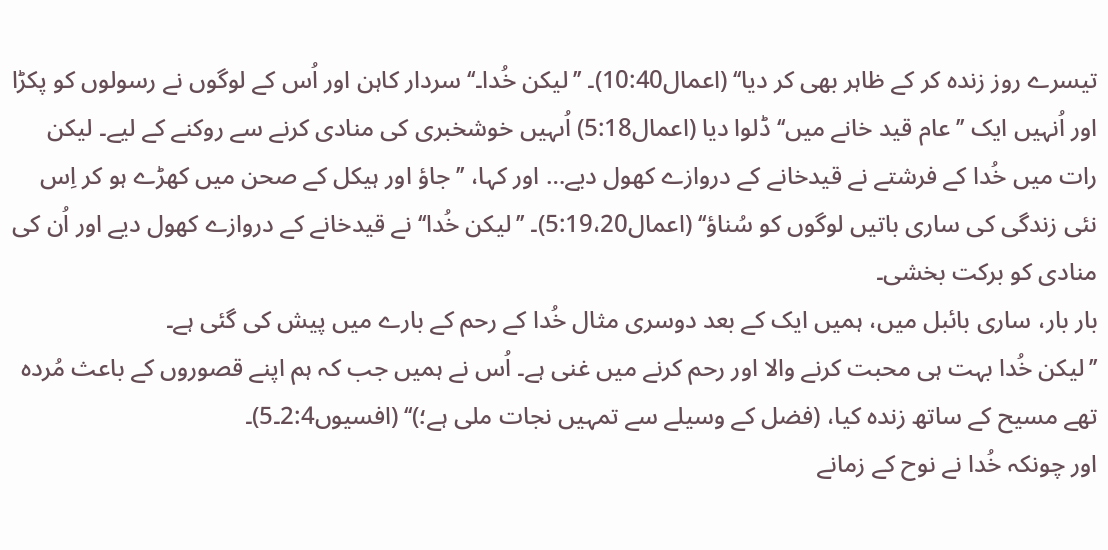تیسرے روز زندہ کر کے ظاہر بھی کر دیا‘‘ (اعمال10:40)۔ ’’لیکن خُدا۔‘‘ سردار کاہن اور اُس کے لوگوں نے رسولوں کو پکڑا اور اُنہیں ایک ’’عام قید خانے میں‘‘ ڈلوا دیا (اعمال5:18) اُںہیں خوشخبری کی منادی کرنے سے روکنے کے لیے۔ لیکن رات میں خُدا کے فرشتے نے قیدخانے کے دروازے کھول دیے… اور کہا، ’’جاؤ اور ہیکل کے صحن میں کھڑے ہو کر اِس نئی زندگی کی ساری باتیں لوگوں کو سُناؤ‘‘ (اعمال5:19،20)۔ ’’لیکن خُدا‘‘ نے قیدخانے کے دروازے کھول دیے اور اُن کی منادی کو برکت بخشی۔
بار بار، ساری بائبل میں، ہمیں ایک کے بعد دوسری مثال خُدا کے رحم کے بارے میں پیش کی گئی ہے۔
’’لیکن خُدا بہت ہی محبت کرنے والا اور رحم کرنے میں غنی ہے۔ اُس نے ہمیں جب کہ ہم اپنے قصوروں کے باعث مُردہ تھے مسیح کے ساتھ زندہ کیا، (فضل کے وسیلے سے تمہیں نجات ملی ہے؛)‘‘ (افسیوں2:4۔5)۔
اور چونکہ خُدا نے نوح کے زمانے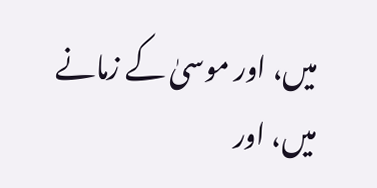میں، اور موسیٰ کے زمانے میں، اور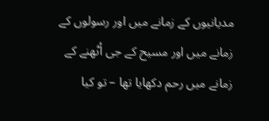مدیانیوں کے زمانے میں اور رسولوں کے زمانے میں اور مسیح کے جی اُٹھنے کے زمانے میں رحم دکھایا تھا – تو کیا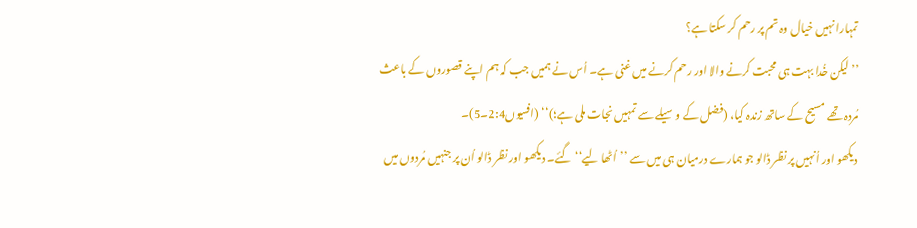تمہارا نہیں خیال وہ تم پر رحم کر سکتا ہے؟
’’لیکن خُدا بہت ہی محبت کرنے والا اور رحم کرنے میں غنی ہے۔ اُس نے ہمیں جب کہ ہم اپنے قصوروں کے باعث مُردہ تھے مسیح کے ساتھ زندہ کیا، (فضل کے وسیلے سے تمہیں نجات ملی ہے؛)‘‘ (افسیوں2:4۔5)۔
دیکھو اور اُنہیں پر نظر ڈالو جو ہمارے درمیان ہی میں سے ’’اُٹھا لیے‘‘ گئے۔ دیکھو اور نظر ڈالو اُن پر جنہیں مُردوں میں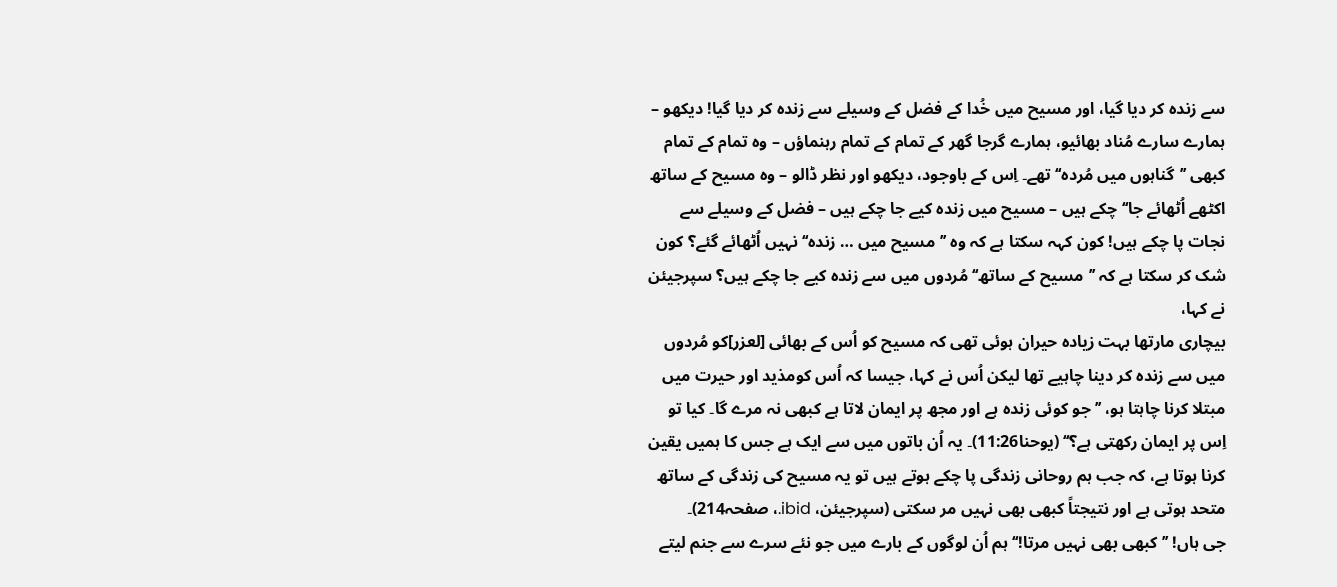سے زندہ کر دیا گیا، اور مسیح میں خُدا کے فضل کے وسیلے سے زندہ کر دیا گیا! دیکھو – ہمارے سارے مُناد بھائیو، ہمارے گرجا گھر کے تمام کے تمام رہنماؤں – وہ تمام کے تمام کبھی ’’گناہوں میں مُردہ‘‘ تھے۔ اِس کے باوجود، دیکھو اور نظر ڈالو – وہ مسیح کے ساتھ اکٹھے اُٹھائے جا‘‘ چکے ہیں – مسیح میں زندہ کیے جا چکے ہیں – فضل کے وسیلے سے نجات پا چکے ہیں! کون کہہ سکتا ہے کہ وہ ’’مسیح میں … زندہ‘‘ نہیں اُٹھائے گئے؟ کون شک کر سکتا ہے کہ ’’مسیح کے ساتھ‘‘ مُردوں میں سے زندہ کیے جا چکے ہیں؟ سپرجیئن نے کہا،
بیچاری مارتھا بہت زیادہ حیران ہوئی تھی کہ مسیح کو اُس کے بھائی [لعزر]کو مُردوں میں سے زندہ کر دینا چاہیے تھا لیکن اُس نے کہا، جیسا کہ اُس کومذید اور حیرت میں مبتلا کرنا چاہتا ہو، ’’جو کوئی زندہ ہے اور مجھ پر ایمان لاتا ہے کبھی نہ مرے گا۔ کیا تو اِس پر ایمان رکھتی ہے؟‘‘ (یوحنا11:26)۔ یہ اُن باتوں میں سے ایک ہے جس کا ہمیں یقین کرنا ہوتا ہے، کہ جب ہم روحانی زندگی پا چکے ہوتے ہیں تو یہ مسیح کی زندگی کے ساتھ متحد ہوتی ہے اور نتیجتاً کبھی بھی نہیں مر سکتی (سپرجیئن، ibid.، صفحہ214)۔
جی ہاں! ’’کبھی بھی نہیں مرتا!‘‘ ہم اُن لوگوں کے بارے میں جو نئے سرے سے جنم لیتے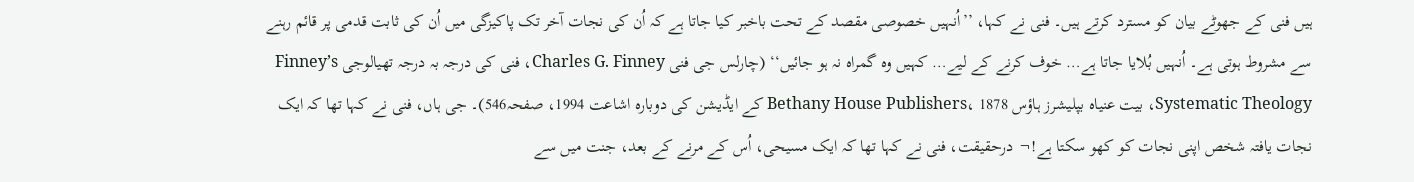ہیں فنی کے جھوٹے بیان کو مسترد کرتے ہیں۔ فنی نے کہا، ’’اُنہیں خصوصی مقصد کے تحت باخبر کیا جاتا ہے کہ اُن کی نجات آخر تک پاکیزگی میں اُن کی ثابت قدمی پر قائم رہنے سے مشروط ہوتی ہے۔ اُنہیں بُلایا جاتا ہے… خوف کرنے کے لیے… کہیں وہ گمراہ نہ ہو جائیں‘‘ (چارلس جی فنی Charles G. Finney، فنی کی درجہ بہ درجہ تھیالوجی Finney’s Systematic Theology، بیت عنیاہ بپلیشرز ہاؤس Bethany House Publishers، 1878 کے ایڈیشن کی دوبارہ اشاعت 1994، صفحہ546)۔ جی ہاں، فنی نے کہا تھا کہ ایک نجات یافتہ شخص اپنی نجات کو کھو سکتا ہے!¬ درحقیقت، فنی نے کہا تھا کہ ایک مسیحی، اُس کے مرنے کے بعد، جنت میں سے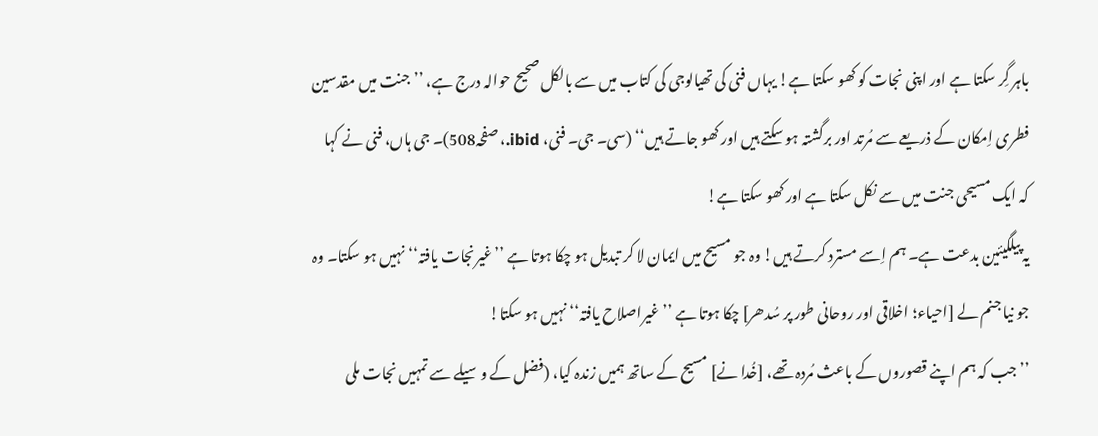باہر گِر سکتا ہے اور اپنی نجات کو کھو سکتا ہے! یہاں فنی کی تھیالوجی کی کتاب میں سے بالکل صحیح حوالہ درج ہے، ’’جنت میں مقدسین فطری اِمکان کے ذریعے سے مُرتد اور برگشتہ ہو سکتے ہیں اور کھو جاتے ہیں‘‘ (سی۔ جی۔ فنی، ibid.، صفحہ508)۔ جی ہاں، فنی نے کہا کہ ایک مسیحی جنت میں سے نکل سکتا ہے اور کھو سکتا ہے!
یہ پیلگیئین بدعت ہے۔ ہم اِسے مسترد کرتے ہیں! وہ جو مسیح میں ایمان لا کر تبدیل ہو چکا ہوتا ہے ’’غیرنجات یافتہ‘‘ نہیں ہو سکتا۔ وہ جو نیا جنم لے [احیاء؛ اخلاقی اور روحانی طور پر سُدھر] چکا ہوتا ہے ’’غیراصلاح یافتہ‘‘ نہیں ہو سکتا!
’’جب کہ ہم اپنے قصوروں کے باعث مُردہ تھے، [خُدا نے] مسیح کے ساتھ ہمیں زندہ کیا، (فضل کے وسیلے سے تمہیں نجات ملی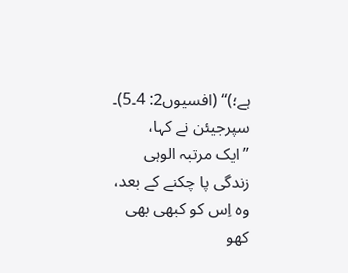ہے؛)‘‘ (افسیوں2: 4۔5)۔
سپرجیئن نے کہا، ’’ایک مرتبہ الوہی زندگی پا چکنے کے بعد، وہ اِس کو کبھی بھی کھو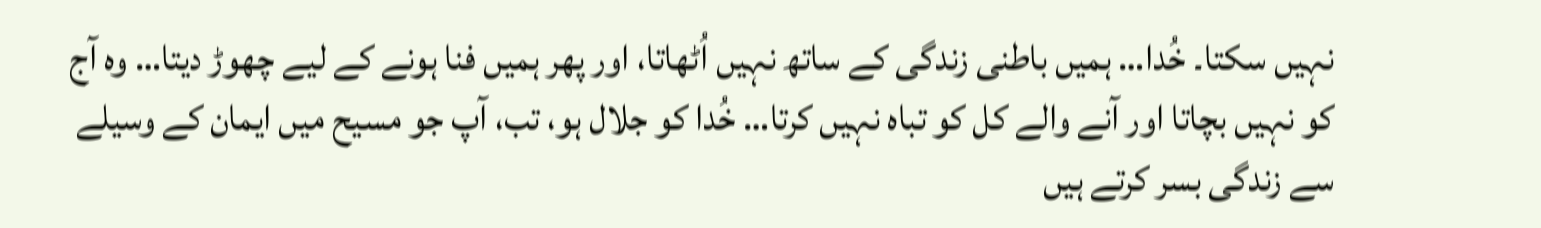نہیں سکتا۔ خُدا… ہمیں باطنی زندگی کے ساتھ نہیں اُٹھاتا، اور پھر ہمیں فنا ہونے کے لیے چھوڑ دیتا… وہ آج کو نہیں بچاتا اور آنے والے کل کو تباہ نہیں کرتا… خُدا کو جلال ہو، تب، آپ جو مسیح میں ایمان کے وسیلے سے زندگی بسر کرتے ہیں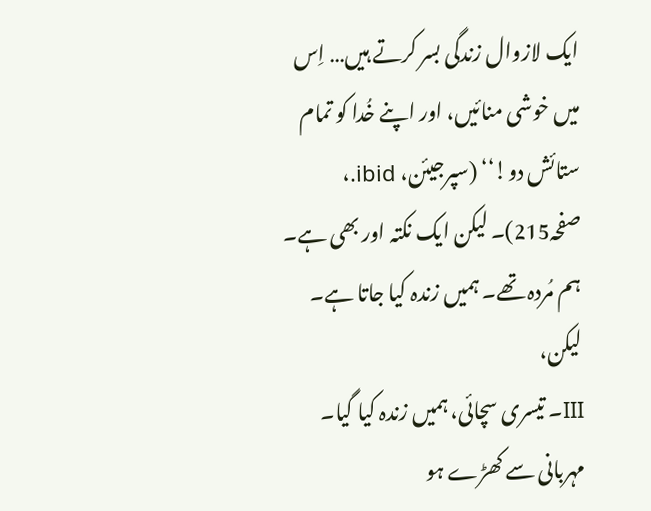ایک لازوال زندگی بسر کرتے ہیں… اِس میں خوشی منائیں، اور اپنے خُدا کو تمام ستائش دو!‘‘ (سپرجیئن، ibid.، صفحہ215)۔ لیکن ایک نکتہ اور بھی ہے۔ ہم مُردہ تھے۔ ہمیں زندہ کیا جاتا ہے۔ لیکن،
III۔ تیسری سچائی، ہمیں زندہ کیا گیا۔
مہربانی سے کھڑے ہو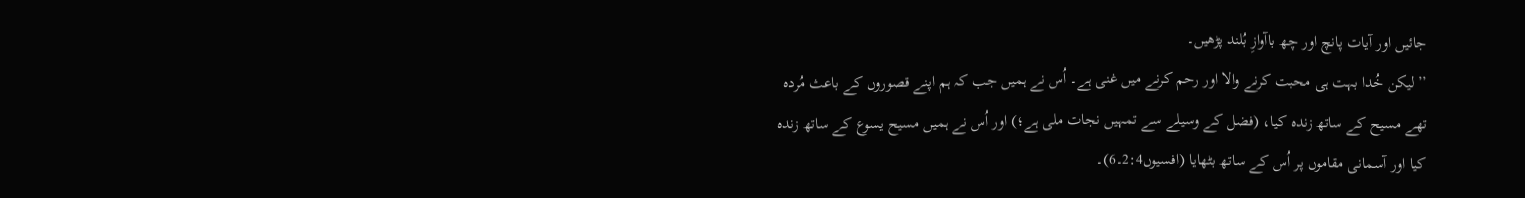جائیں اور آیات پانچ اور چھ باآوازِ بُلند پڑھیں۔
’’لیکن خُدا بہت ہی محبت کرنے والا اور رحم کرنے میں غنی ہے۔ اُس نے ہمیں جب کہ ہم اپنے قصوروں کے باعث مُردہ تھے مسیح کے ساتھ زندہ کیا، (فضل کے وسیلے سے تمہیں نجات ملی ہے؛) اور اُس نے ہمیں مسیح یسوع کے ساتھ زندہ کیا اور آسمانی مقاموں پر اُس کے ساتھ بٹھایا (افسیوں2:4۔6)۔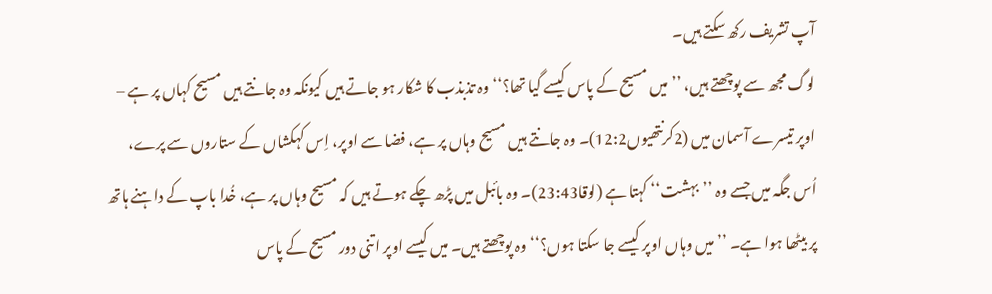آپ تشریف رکھ سکتے ہیں۔
لوگ مجھ سے پوچھتے ہیں، ’’میں مسیح کے پاس کیسے گیا تھا؟‘‘ وہ تذبذب کا شکار ہو جاتے ہیں کیونکہ وہ جانتے ہیں مسیح کہاں پر ہے – اوپر تیسرے آسمان میں (2کرنتھیوں12:2)۔ وہ جانتے ہیں مسیح وہاں پر ہے، فضا سے اوپر، اِس کہکشاں کے ستاروں سے پرے، اُس جگہ میں جسے وہ ’’بہشت‘‘ کہتا ہے (لوقا23:43)۔ وہ بائبل میں پڑھ چکے ہوتے ہیں کہ مسیح وہاں پر ہے، خُدا باپ کے داہنے ہاتھ پر بیٹھا ہوا ہے۔ ’’میں وہاں اوپر کیسے جا سکتا ہوں؟‘‘ وہ پوچھتے ہیں۔ میں کیسے اوپر اتنی دور مسیح کے پاس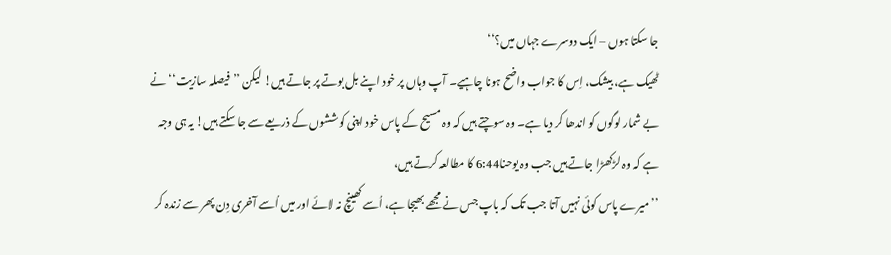جا سکتا ہوں – ایک دوسرے جہاں میں؟‘‘
ٹھیک ہے، بیشک، اِس کا جواب واضح ہونا چاہیے۔ آپ وہاں پر خود اپنے بل بوتے پر جاتے ہیں! لیکن ’’فیصلہ سازیت‘‘ نے بے شمار لوگوں کو اندھا کر دیا ہے۔ وہ سوچتے ہیں کہ وہ مسیح کے پاس خود اپنی کوششوں کے ذریعے سے جا سکتے ہیں! یہ ہی وجہ ہے کہ وہ لڑکھڑا جاتے ہیں جب وہ یوحنا6:44 کا مطالعہ کرتے ہیں،
’’میرے پاس کوئی نہیں آتا جب تک کہ باپ جس نے مجھے بھیجا ہے، اُسے کھینچ نہ لائے اور میں اُسے آخری دِن پھر سے زندہ کر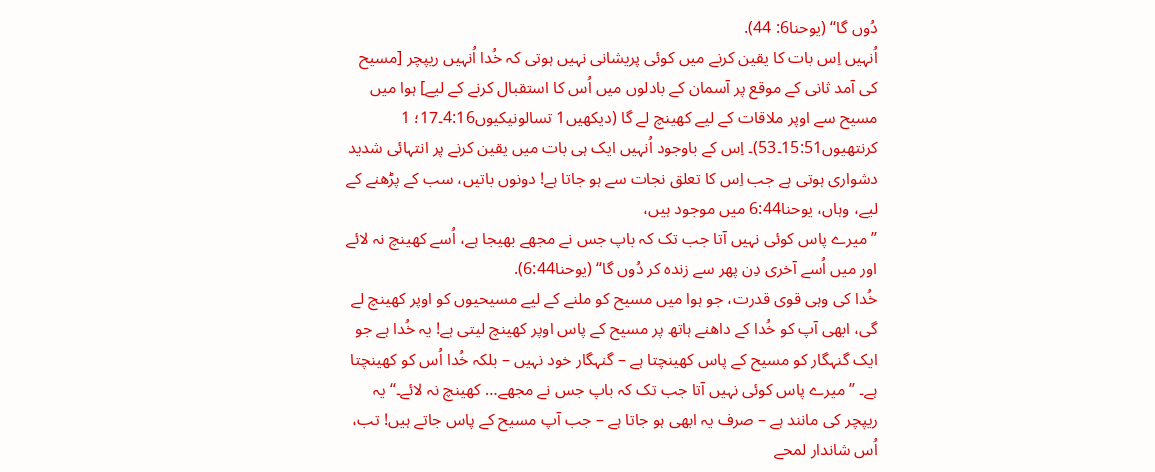دُوں گا‘‘ (یوحنا6: 44).
اُنہیں اِس بات کا یقین کرنے میں کوئی پریشانی نہیں ہوتی کہ خُدا اُنہیں ریپچر [مسیح کی آمد ثانی کے موقع پر آسمان کے بادلوں میں اُس کا استقبال کرنے کے لیے] ہوا میں مسیح سے اوپر ملاقات کے لیے کھینچ لے گا (دیکھیں1 تسالونیکیوں4:16۔17؛ 1 کرنتھیوں15:51۔53)۔ اِس کے باوجود اُنہیں ایک ہی بات میں یقین کرنے پر انتہائی شدید دشواری ہوتی ہے جب اِس کا تعلق نجات سے ہو جاتا ہے! دونوں باتیں، سب کے پڑھنے کے لیے، وہاں، یوحنا6:44 میں موجود ہیں،
’’میرے پاس کوئی نہیں آتا جب تک کہ باپ جس نے مجھے بھیجا ہے، اُسے کھینچ نہ لائے اور میں اُسے آخری دِن پھر سے زندہ کر دُوں گا‘‘ (یوحنا6:44).
خُدا کی وہی قوی قدرت، جو ہوا میں مسیح کو ملنے کے لیے مسیحیوں کو اوپر کھینچ لے گی، ابھی آپ کو خُدا کے داھنے ہاتھ پر مسیح کے پاس اوپر کھینچ لیتی ہے! یہ خُدا ہے جو ایک گنہگار کو مسیح کے پاس کھینچتا ہے – گنہگار خود نہیں – بلکہ خُدا اُس کو کھینچتا ہے۔ ’’میرے پاس کوئی نہیں آتا جب تک کہ باپ جس نے مجھے… کھینچ نہ لائے۔‘‘ یہ ریپچر کی مانند ہے – صرف یہ ابھی ہو جاتا ہے – جب آپ مسیح کے پاس جاتے ہیں! تب، اُس شاندار لمحے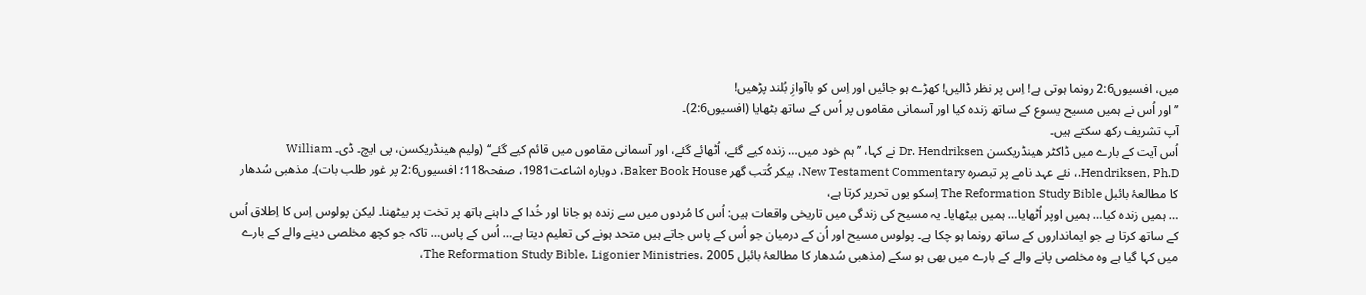میں، افسیوں2:6 رونما ہوتی ہے! اِس پر نظر ڈالیں! کھڑے ہو جائیں اور اِس کو باآوازِ بُلند پڑھیں!
’’اور اُس نے ہمیں مسیح یسوع کے ساتھ زندہ کیا اور آسمانی مقاموں پر اُس کے ساتھ بٹھایا (افسیوں2:6)۔
آپ تشریف رکھ سکتے ہیں۔
اُس آیت کے بارے میں ڈاکٹر ھینڈریکسن Dr. Hendriksen نے کہا، ’’ہم خود میں… زندہ کیے گئے، اُٹھائے گئے، اور آسمانی مقاموں میں قائم کیے گئے‘‘ (ولیم ھینڈریکسن، پی ایچ۔ ڈی۔ William Hendriksen, Ph.D.، نئے عہد نامے پر تبصرہ New Testament Commentary، بیکر کُتب گھر Baker Book House، دوبارہ اشاعت1981، صفحہ118؛ افسیوں2:6 پر غور طلب بات)۔ مذھبی سُدھار کا مطالعۂ بائبل The Reformation Study Bible اِسکو یوں تحریر کرتا ہے،
… ہمیں زندہ کیا… ہمیں اوپر اُٹھایا… ہمیں بیٹھایا۔ یہ مسیح کی زندگی میں تاریخی واقعات ہیں: اُس کا مُردوں میں سے زندہ ہو جانا اور خُدا کے داہنے ہاتھ پر تخت پر بیٹھنا۔ لیکن پولوس اِس کا اِطلاق اُس کے ساتھ کرتا ہے جو ایمانداروں کے ساتھ رونما ہو چکا ہے۔ پولوس مسیح اور اُن کے درمیان جو اُس کے پاس جاتے ہیں متحد ہونے کی تعلیم دیتا ہے… اُس کے پاس… تاکہ جو کچھ مخلصی دینے والے کے بارے میں کہا گیا ہے وہ مخلصی پانے والے کے بارے میں بھی ہو سکے (مذھبی سُدھار کا مطالعۂ بائبل The Reformation Study Bible، Ligonier Ministries، 2005،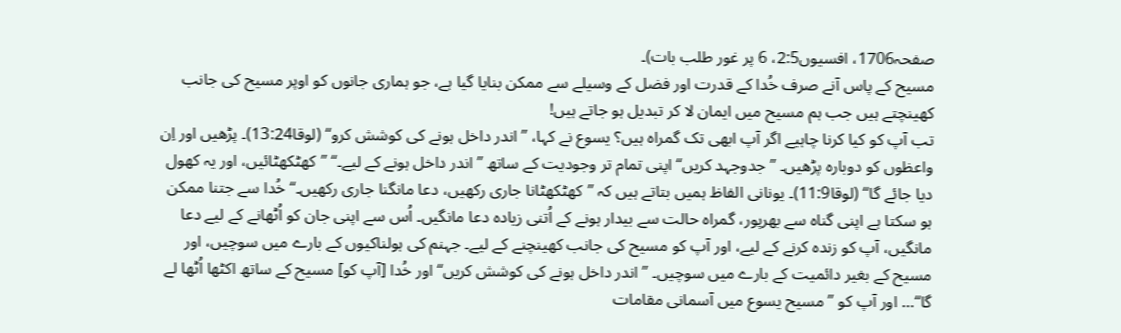صفحہ1706، افسیوں2:5، 6 پر غور طلب بات)۔
مسیح کے پاس آنے صرف خُدا کے قدرت اور فضل کے وسیلے سے ممکن بنایا گیا ہے، جو ہماری جانوں کو اوپر مسیح کی جانب کھینچتے ہیں جب ہم مسیح میں ایمان لا کر تبدیل ہو جاتے ہیں!
تب آپ کو کیا کرنا چاہیے اگر آپ ابھی تک گمراہ ہیں؟ یسوع نے کہا، ’’اندر داخل ہونے کی کوشش کرو‘‘ (لوقا13:24)۔ پڑھیں اور اِن واعظوں کو دوبارہ پڑھیں۔ ’’جدوجہد کریں‘‘ اپنی تمام تر وجودیت کے ساتھ ’’اندر داخل ہونے کے لیے۔‘‘ ’’کھٹکھٹائیں، اور یہ کھول دیا جائے گا‘‘ (لوقا11:9)۔ یونانی الفاظ ہمیں بتاتے ہیں کہ ’’کھٹکھٹانا جاری رکھیں، دعا مانگنا جاری رکھیں۔‘‘ خُدا سے جتنا ممکن ہو سکتا ہے اپنی گناہ سے بھرپور، گمراہ حالت سے بیدار ہونے کے اُتنی زیادہ دعا مانگیں۔ اُس سے اپنی جان کو اُٹھانے کے لیے دعا مانگیں، آپ کو زندہ کرنے کے لیے، اور آپ کو مسیح کی جانب کھینچنے کے لیے۔ جہنم کی ہولناکیوں کے بارے میں سوچیں، اور مسیح کے بغیر دائمیت کے بارے میں سوچیں۔ ’’اندر داخل ہونے کی کوشش کریں‘‘ اور خُدا [آپ کو] مسیح کے ساتھ اکٹھا اُٹھا لے گا‘‘… اور آپ کو ’’مسیح یسوع میں آسمانی مقامات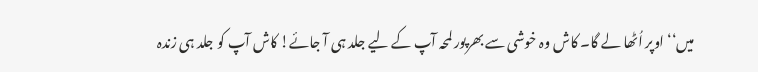میں‘‘ اوپر اُٹھا لے گا۔ کاش وہ خوشی سے بھرپور لمحہ آپ کے لیے جلد ہی آ جائے! کاش آپ کو جلد ہی زندہ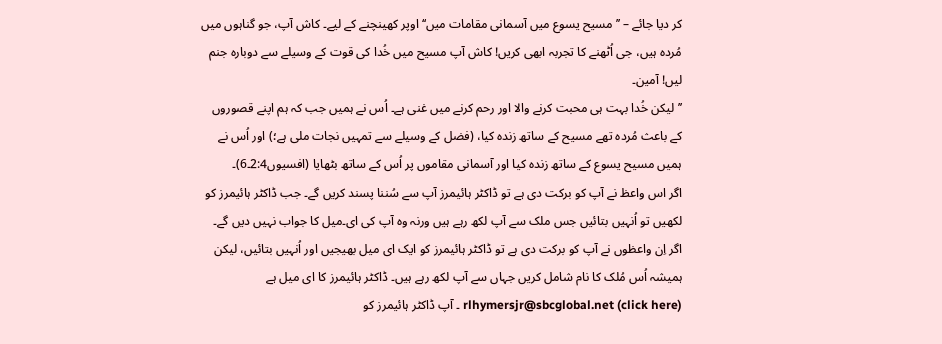کر دیا جائے – ’’مسیح یسوع میں آسمانی مقامات میں‘‘ اوپر کھینچنے کے لیے۔ کاش آپ، جو گناہوں میں مُردہ ہیں، جی اُٹھنے کا تجربہ ابھی کریں! کاش آپ مسیح میں خُدا کی قوت کے وسیلے سے دوبارہ جنم لیں! آمین۔
’’لیکن خُدا بہت ہی محبت کرنے والا اور رحم کرنے میں غنی ہے۔ اُس نے ہمیں جب کہ ہم اپنے قصوروں کے باعث مُردہ تھے مسیح کے ساتھ زندہ کیا، (فضل کے وسیلے سے تمہیں نجات ملی ہے؛) اور اُس نے ہمیں مسیح یسوع کے ساتھ زندہ کیا اور آسمانی مقاموں پر اُس کے ساتھ بٹھایا (افسیوں2:4۔6)۔
اگر اس واعظ نے آپ کو برکت دی ہے تو ڈاکٹر ہائیمرز آپ سے سُننا پسند کریں گے۔ جب ڈاکٹر ہائیمرز کو لکھیں تو اُنہیں بتائیں جس ملک سے آپ لکھ رہے ہیں ورنہ وہ آپ کی ای۔میل کا جواب نہیں دیں گے۔ اگر اِن واعظوں نے آپ کو برکت دی ہے تو ڈاکٹر ہائیمرز کو ایک ای میل بھیجیں اور اُنہیں بتائیں، لیکن ہمیشہ اُس مُلک کا نام شامل کریں جہاں سے آپ لکھ رہے ہیں۔ ڈاکٹر ہائیمرز کا ای میل ہے rlhymersjr@sbcglobal.net (click here) ۔ آپ ڈاکٹر ہائیمرز کو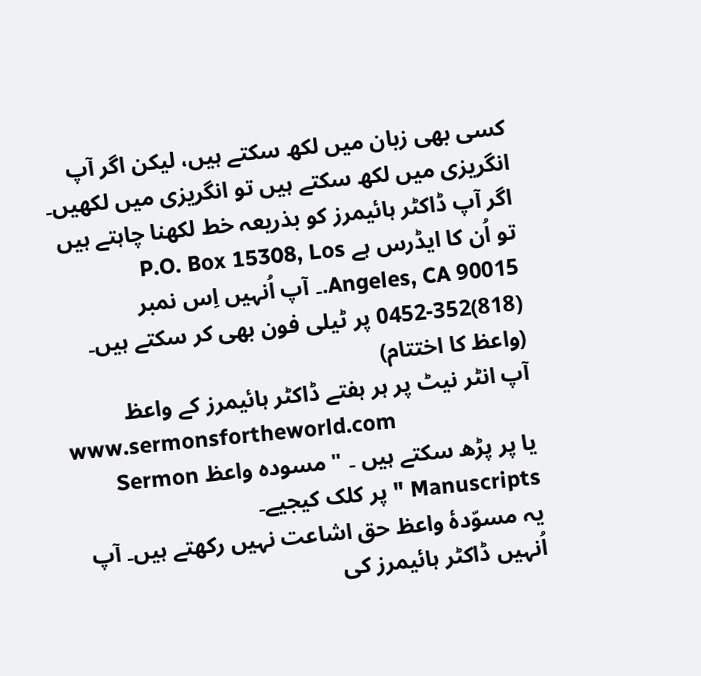کسی بھی زبان میں لکھ سکتے ہیں، لیکن اگر آپ انگریزی میں لکھ سکتے ہیں تو انگریزی میں لکھیں۔ اگر آپ ڈاکٹر ہائیمرز کو بذریعہ خط لکھنا چاہتے ہیں تو اُن کا ایڈرس ہے P.O. Box 15308, Los Angeles, CA 90015.۔ آپ اُنہیں اِس نمبر (818)352-0452 پر ٹیلی فون بھی کر سکتے ہیں۔
(واعظ کا اختتام)
آپ انٹر نیٹ پر ہر ہفتے ڈاکٹر ہائیمرز کے واعظ
www.sermonsfortheworld.com
یا پر پڑھ سکتے ہیں ۔ "مسودہ واعظ Sermon Manuscripts " پر کلک کیجیے۔
یہ مسوّدۂ واعظ حق اشاعت نہیں رکھتے ہیں۔ آپ اُنہیں ڈاکٹر ہائیمرز کی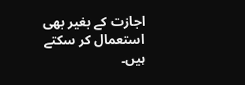اجازت کے بغیر بھی استعمال کر سکتے
ہیں۔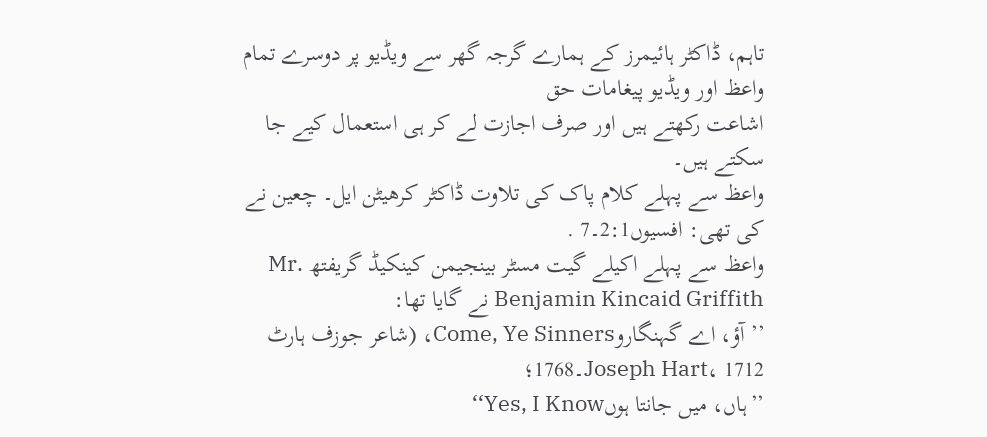تاہم، ڈاکٹر ہائیمرز کے ہمارے گرجہ گھر سے ویڈیو پر دوسرے تمام واعظ اور ویڈیو پیغامات حق
اشاعت رکھتے ہیں اور صرف اجازت لے کر ہی استعمال کیے جا سکتے ہیں۔
واعظ سے پہلے کلام پاک کی تلاوت ڈاکٹر کرھیٹن ایل۔ چعین نے کی تھی: افسیوں2:1۔7 .
واعظ سے پہلے اکیلے گیت مسٹر بینجیمن کینکیڈ گریفتھ Mr. Benjamin Kincaid Griffith نے گایا تھا:
’’آؤ، اے گہنگاروCome, Ye Sinners، (شاعر جوزف ہارٹ Joseph Hart، 1712۔1768؛
’’ہاں، میں جانتا ہوںYes, I Know‘‘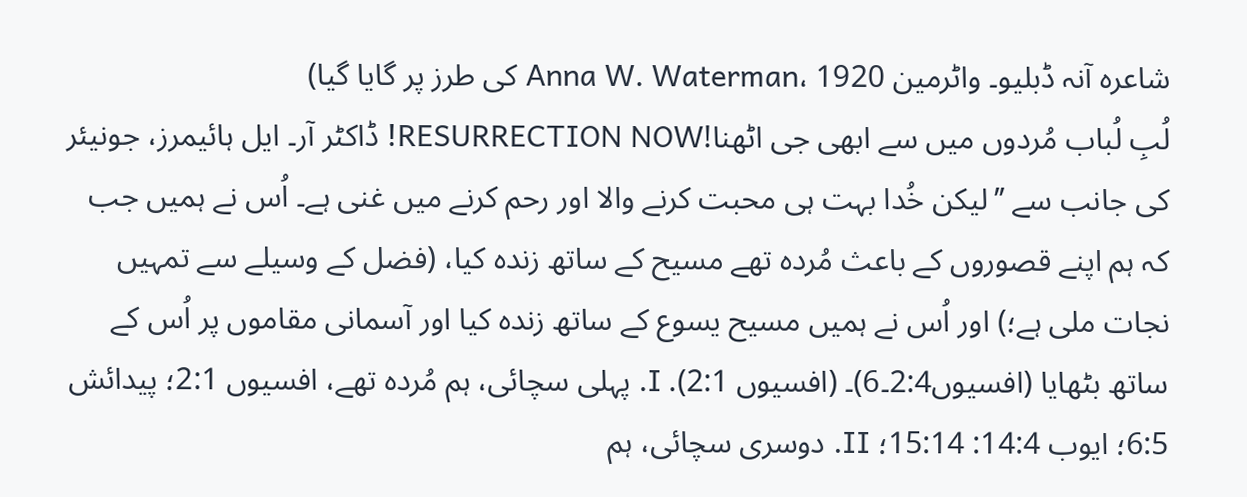شاعرہ آنہ ڈبلیو۔ واٹرمین Anna W. Waterman، 1920 کی طرز پر گایا گیا)
لُبِ لُباب مُردوں میں سے ابھی جی اٹھنا!RESURRECTION NOW! ڈاکٹر آر۔ ایل ہائیمرز، جونیئر کی جانب سے ’’لیکن خُدا بہت ہی محبت کرنے والا اور رحم کرنے میں غنی ہے۔ اُس نے ہمیں جب کہ ہم اپنے قصوروں کے باعث مُردہ تھے مسیح کے ساتھ زندہ کیا، (فضل کے وسیلے سے تمہیں نجات ملی ہے؛) اور اُس نے ہمیں مسیح یسوع کے ساتھ زندہ کیا اور آسمانی مقاموں پر اُس کے ساتھ بٹھایا (افسیوں2:4۔6)۔ (افسیوں 2:1). I. پہلی سچائی، ہم مُردہ تھے، افسیوں 2:1؛ پیدائش 6:5؛ ایوب 14:4: 15:14؛ II. دوسری سچائی، ہم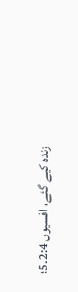زندہ کیے گئے، افسیوں 2:4۔5؛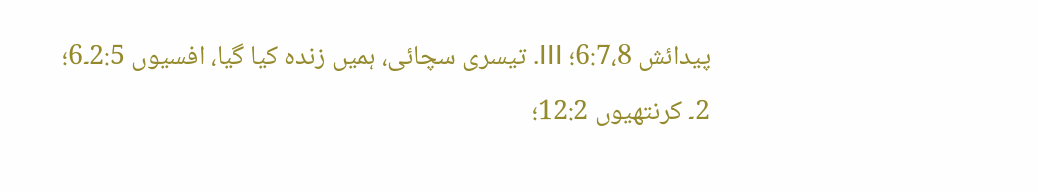پیدائش 6:7،8؛ III. تیسری سچائی، ہمیں زندہ کیا گیا، افسیوں 2:5۔6؛
2۔ کرنتھیوں 12:2؛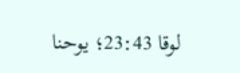لوقا 23:43؛ یوحنا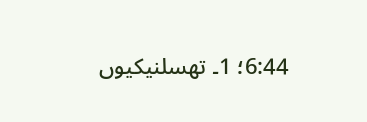6:44؛ 1۔ تھسلنیکیوں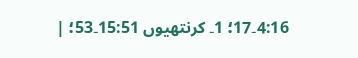4:16۔17؛ 1۔ کرنتھیوں 15:51۔53؛ |